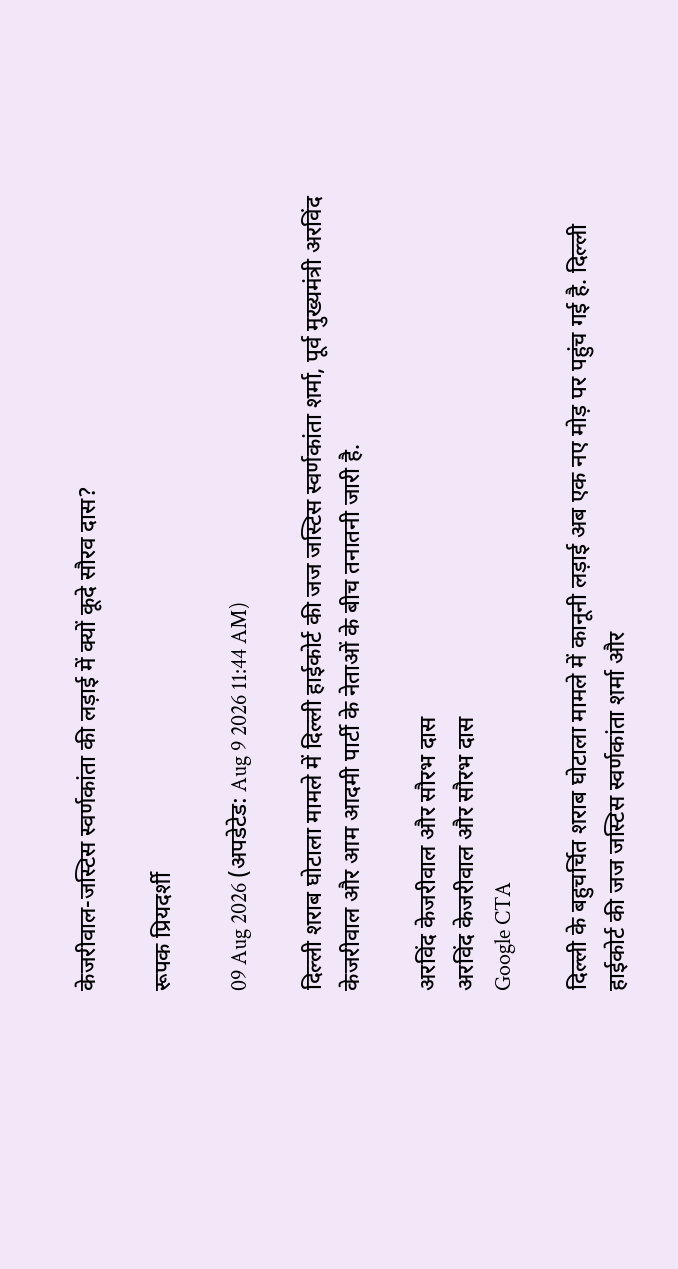केजरीवाल-जस्टिस स्वर्णकांता की लड़ाई में क्यों कूदे सौरव दास?

रूपक प्रियदर्शी

09 Aug 2026 (अपडेटेड: Aug 9 2026 11:44 AM)

दिल्ली शराब घोटाला मामले में दिल्ली हाईकोर्ट की जज जस्टिस स्वर्णकांता शर्मा, पूर्व मुख्यमंत्री अरविंद केजरीवाल और आम आदमी पार्टी के नेताओं के बीच तनातनी जारी है.

अरविंद केजरीवाल और सौरभ दास
अरविंद केजरीवाल और सौरभ दास
Google CTA

दिल्ली के बहुचर्चित शराब घोटाला मामले में कानूनी लड़ाई अब एक नए मोड़ पर पहुंच गई है. दिल्ली हाईकोर्ट की जज जस्टिस स्वर्णकांता शर्मा और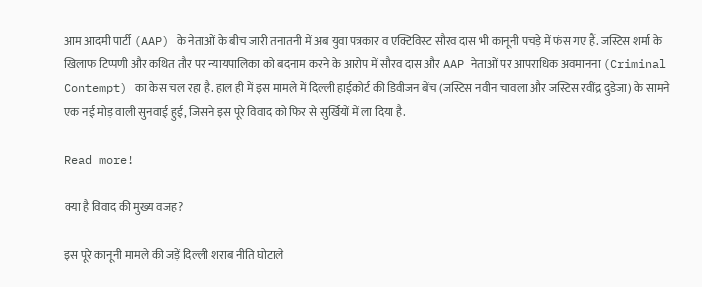आम आदमी पार्टी (AAP) के नेताओं के बीच जारी तनातनी में अब युवा पत्रकार व एक्टिविस्ट सौरव दास भी कानूनी पचड़े में फंस गए हैं. जस्टिस शर्मा के खिलाफ टिप्पणी और कथित तौर पर न्यायपालिका को बदनाम करने के आरोप में सौरव दास और AAP नेताओं पर आपराधिक अवमानना (Criminal Contempt) का केस चल रहा है. हाल ही में इस मामले में दिल्ली हाईकोर्ट की डिवीजन बेंच (जस्टिस नवीन चावला और जस्टिस रवींद्र दुडेजा) के सामने एक नई मोड़ वाली सुनवाई हुई, जिसने इस पूरे विवाद को फिर से सुर्खियों में ला दिया है.

Read more!

क्या है विवाद की मुख्य वजह?

इस पूरे कानूनी मामले की जड़ें दिल्ली शराब नीति घोटाले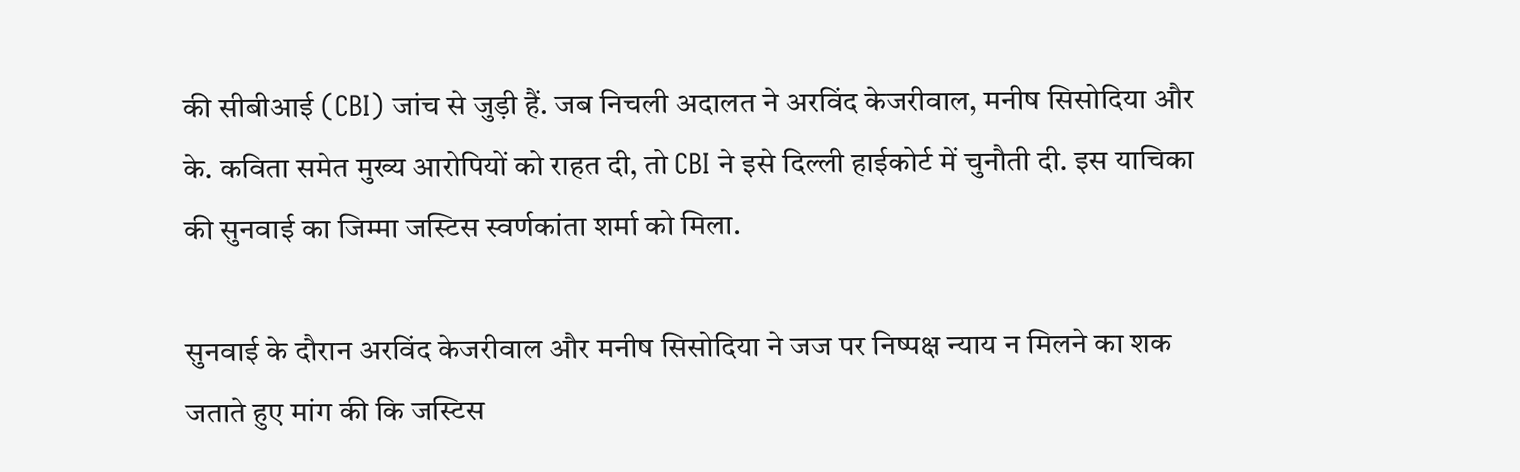की सीबीआई (CBI) जांच से जुड़ी हैं. जब निचली अदालत ने अरविंद केजरीवाल, मनीष सिसोदिया और के. कविता समेत मुख्य आरोपियों को राहत दी, तो CBI ने इसे दिल्ली हाईकोर्ट में चुनौती दी. इस याचिका की सुनवाई का जिम्मा जस्टिस स्वर्णकांता शर्मा को मिला.

सुनवाई के दौरान अरविंद केजरीवाल और मनीष सिसोदिया ने जज पर निष्पक्ष न्याय न मिलने का शक जताते हुए मांग की कि जस्टिस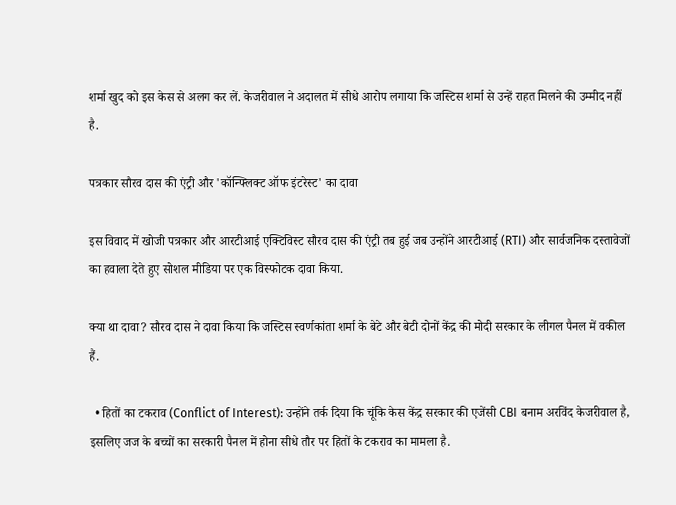शर्मा खुद को इस केस से अलग कर लें. केजरीवाल ने अदालत में सीधे आरोप लगाया कि जस्टिस शर्मा से उन्हें राहत मिलने की उम्मीद नहीं है.

पत्रकार सौरव दास की एंट्री और 'कॉन्फ्लिक्ट ऑफ इंटरेस्ट' का दावा

इस विवाद में खोजी पत्रकार और आरटीआई एक्टिविस्ट सौरव दास की एंट्री तब हुई जब उन्होंने आरटीआई (RTI) और सार्वजनिक दस्तावेजों का हवाला देते हुए सोशल मीडिया पर एक विस्फोटक दावा किया.

क्या था दावा? सौरव दास ने दावा किया कि जस्टिस स्वर्णकांता शर्मा के बेटे और बेटी दोनों केंद्र की मोदी सरकार के लीगल पैनल में वकील हैं.

  • हितों का टकराव (Conflict of Interest): उन्होंने तर्क दिया कि चूंकि केस केंद्र सरकार की एजेंसी CBI बनाम अरविंद केजरीवाल है, इसलिए जज के बच्चों का सरकारी पैनल में होना सीधे तौर पर हितों के टकराव का मामला है.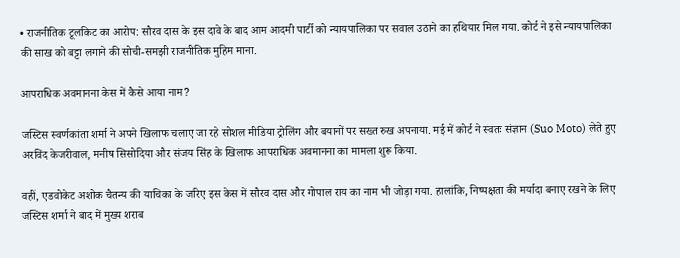• राजनीतिक टूलकिट का आरोप: सौरव दास के इस दावे के बाद आम आदमी पार्टी को न्यायपालिका पर सवाल उठाने का हथियार मिल गया. कोर्ट ने इसे न्यायपालिका की साख को बट्टा लगाने की सोची-समझी राजनीतिक मुहिम माना.

आपराधिक अवमानना केस में कैसे आया नाम?

जस्टिस स्वर्णकांता शर्मा ने अपने खिलाफ चलाए जा रहे सोशल मीडिया ट्रोलिंग और बयानों पर सख्त रुख अपनाया. मई में कोर्ट ने स्वतः संज्ञान (Suo Moto) लेते हुए अरविंद केजरीवाल, मनीष सिसोदिया और संजय सिंह के खिलाफ आपराधिक अवमानना का मामला शुरू किया.

वहीं, एडवोकेट अशोक चैतन्य की याचिका के जरिए इस केस में सौरव दास और गोपाल राय का नाम भी जोड़ा गया. हालांकि, निष्पक्षता की मर्यादा बनाए रखने के लिए जस्टिस शर्मा ने बाद में मुख्य शराब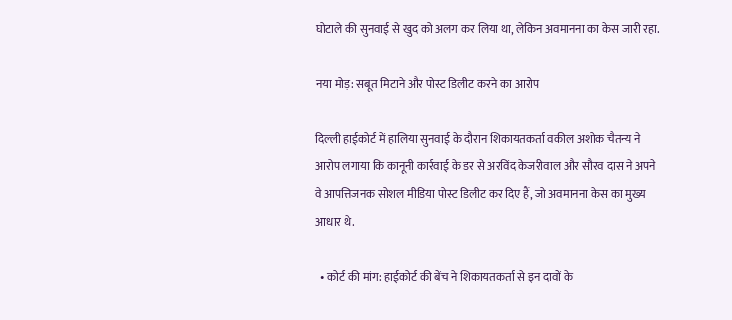घोटाले की सुनवाई से खुद को अलग कर लिया था, लेकिन अवमानना का केस जारी रहा.

नया मोड़: सबूत मिटाने और पोस्ट डिलीट करने का आरोप

दिल्ली हाईकोर्ट में हालिया सुनवाई के दौरान शिकायतकर्ता वकील अशोक चैतन्य ने आरोप लगाया कि कानूनी कार्रवाई के डर से अरविंद केजरीवाल और सौरव दास ने अपने वे आपत्तिजनक सोशल मीडिया पोस्ट डिलीट कर दिए हैं, जो अवमानना केस का मुख्य आधार थे.

  • कोर्ट की मांग: हाईकोर्ट की बेंच ने शिकायतकर्ता से इन दावों के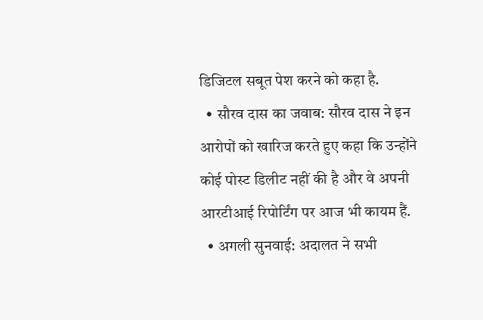डिजिटल सबूत पेश करने को कहा है.
  • सौरव दास का जवाब: सौरव दास ने इन आरोपों को खारिज करते हुए कहा कि उन्होंने कोई पोस्ट डिलीट नहीं की है और वे अपनी आरटीआई रिपोर्टिंग पर आज भी कायम हैं.
  • अगली सुनवाई: अदालत ने सभी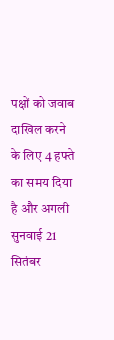पक्षों को जवाब दाखिल करने के लिए 4 हफ्ते का समय दिया है और अगली सुनवाई 21 सितंबर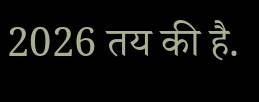2026 तय की है.